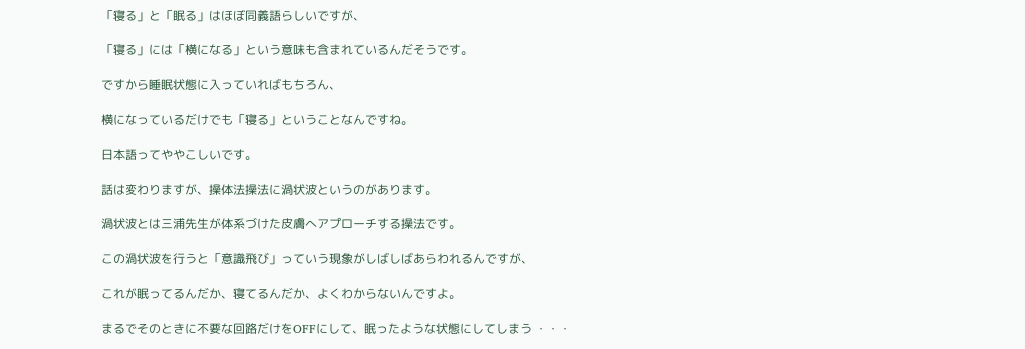「寝る」と「眠る」はほぼ同義語らしいですが、

「寝る」には「横になる」という意味も含まれているんだそうです。

ですから睡眠状態に入っていればもちろん、

横になっているだけでも「寝る」ということなんですね。

日本語ってややこしいです。

話は変わりますが、操体法操法に渦状波というのがあります。

渦状波とは三浦先生が体系づけた皮膚へアプローチする操法です。

この渦状波を行うと「意識飛び」っていう現象がしばしばあらわれるんですが、

これが眠ってるんだか、寝てるんだか、よくわからないんですよ。

まるでそのときに不要な回路だけをOFFにして、眠ったような状態にしてしまう ・・・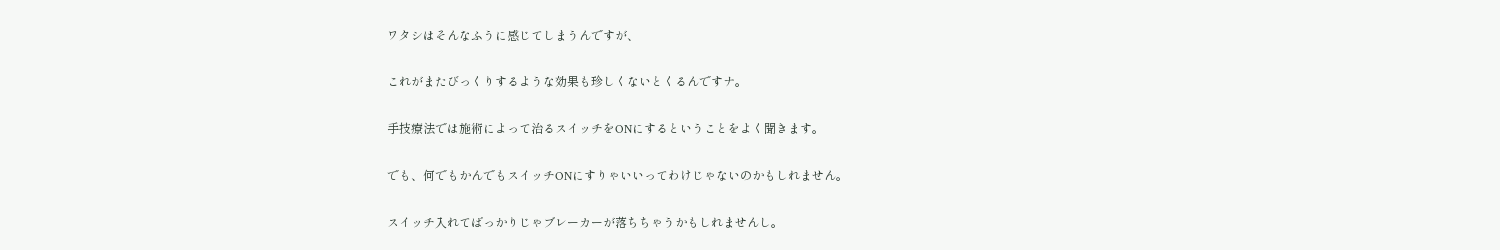ワタシはそんなふうに感じてしまうんですが、

これがまたびっくりするような効果も珍しくないとくるんですナ。

手技療法では施術によって治るスイッチをONにするということをよく聞きます。

でも、何でもかんでもスイッチONにすりゃいいってわけじゃないのかもしれません。

スイッチ入れてばっかりじゃブレーカーが落ちちゃうかもしれませんし。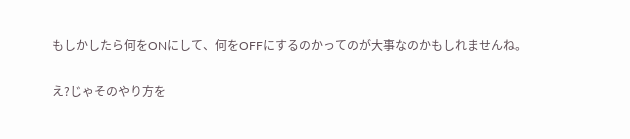もしかしたら何をONにして、何をOFFにするのかってのが大事なのかもしれませんね。

え?じゃそのやり方を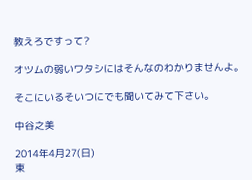教えろですって?

オツムの弱いワタシにはそんなのわかりませんよ。

そこにいるそいつにでも聞いてみて下さい。

中谷之美

2014年4月27(日)
東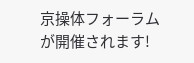京操体フォーラムが開催されます!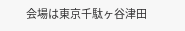会場は東京千駄ヶ谷津田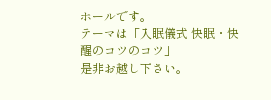ホールです。
テーマは「入眠儀式 快眠・快醒のコツのコツ」
是非お越し下さい。